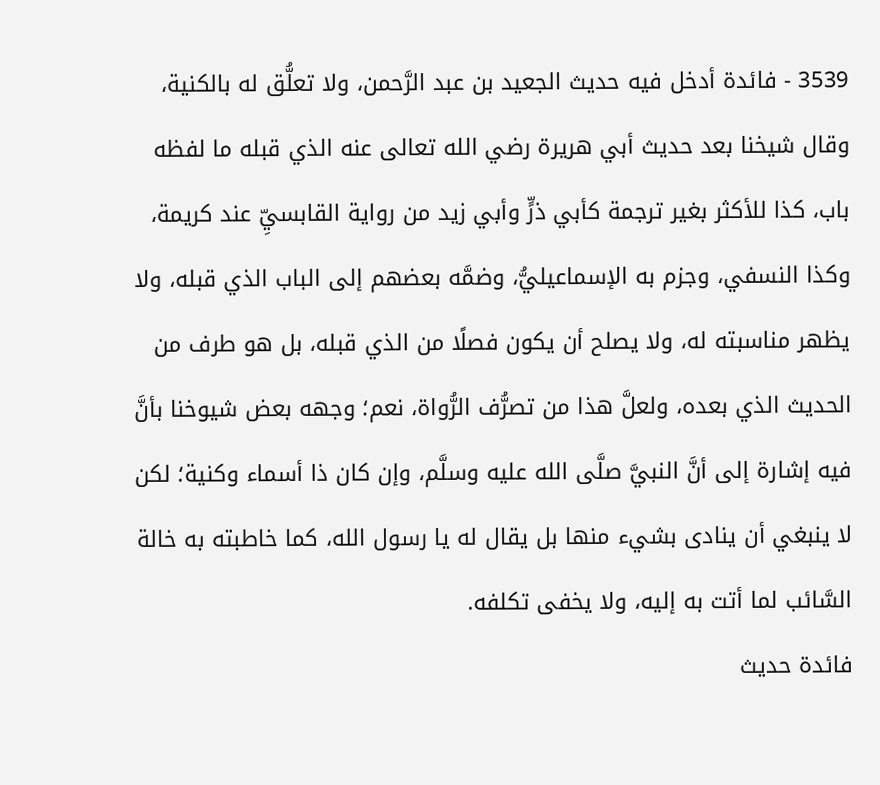3539 - فائدة أدخل فيه حديث الجعيد بن عبد الرَّحمن، ولا تعلُّق له بالكنية، وقال شيخنا بعد حديث أبي هريرة رضي الله تعالى عنه الذي قبله ما لفظه باب، كذا للأكثر بغير ترجمة كأبي ذرٍّ وأبي زيد من رواية القابسيِّ عند كريمة، وكذا النسفي، وجزم به الإسماعيليُّ، وضمَّه بعضهم إلى الباب الذي قبله، ولا يظهر مناسبته له، ولا يصلح أن يكون فصلًا من الذي قبله، بل هو طرف من الحديث الذي بعده، ولعلَّ هذا من تصرُّف الرُّواة، نعم؛ وجهه بعض شيوخنا بأنَّ فيه إشارة إلى أنَّ النبيَّ صلَّى الله عليه وسلَّم، وإن كان ذا أسماء وكنية؛ لكن لا ينبغي أن ينادى بشيء منها بل يقال له يا رسول الله، كما خاطبته به خالة السَّائب لما أتت به إليه، ولا يخفى تكلفه.
فائدة حديث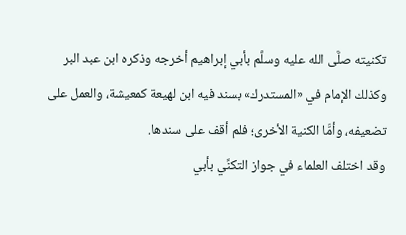تكنيته صلَّى الله عليه وسلَّم بأبي إبراهيم أخرجه وذكره ابن عبد البر وكذلك الإمام في «المستدرك» بسند فيه ابن لهيعة كمعيشة، والعمل على تضعيفه، وأمَّا الكنية الأخرى؛ فلم أقف على سندها.
وقد اختلف العلماء في جواز التكنِّي بأبي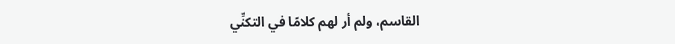القاسم، ولم أر لهم كلامًا في التكنِّي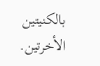بالكنيتين الأخرتين.